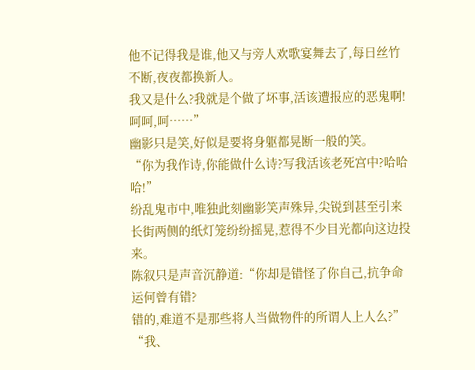他不记得我是谁,他又与旁人欢歌宴舞去了,每日丝竹不断,夜夜都换新人。
我又是什么?我就是个做了坏事,活该遭报应的恶鬼啊!呵呵,呵……”
幽影只是笑,好似是要将身躯都晃断一般的笑。
“你为我作诗,你能做什么诗?写我活该老死宫中?哈哈哈!”
纷乱鬼市中,唯独此刻幽影笑声殊异,尖锐到甚至引来长街两侧的纸灯笼纷纷摇晃,惹得不少目光都向这边投来。
陈叙只是声音沉静道:“你却是错怪了你自己,抗争命运何曾有错?
错的,难道不是那些将人当做物件的所谓人上人么?”
“我、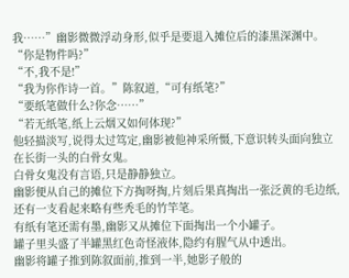我……”幽影微微浮动身形,似乎是要退入摊位后的漆黑深渊中。
“你是物件吗?”
“不,我不是!”
“我为你作诗一首。”陈叙道,“可有纸笔?”
“要纸笔做什么?你念……”
“若无纸笔,纸上云烟又如何体现?”
他轻描淡写,说得太过笃定,幽影被他神采所慑,下意识转头面向独立在长街一头的白骨女鬼。
白骨女鬼没有言语,只是静静独立。
幽影便从自己的摊位下方掏呀掏,片刻后果真掏出一张泛黄的毛边纸,还有一支看起来略有些秃毛的竹竿笔。
有纸有笔还需有墨,幽影又从摊位下面掏出一个小罐子。
罐子里头盛了半罐黑红色奇怪液体,隐约有腥气从中透出。
幽影将罐子推到陈叙面前,推到一半,她影子般的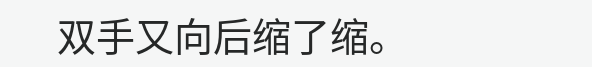双手又向后缩了缩。